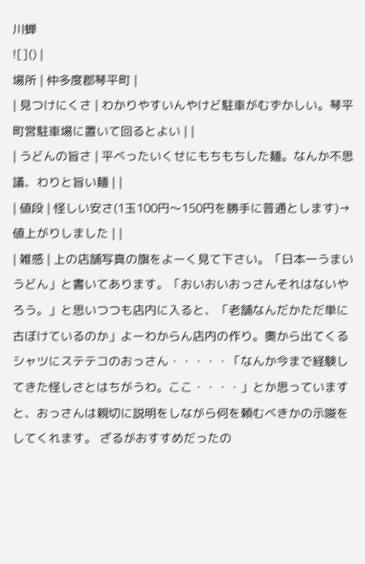川蝉
![]() |
場所 | 仲多度郡琴平町 |
| 見つけにくさ | わかりやすいんやけど駐車がむずかしい。琴平町営駐車場に置いて回るとよい | |
| うどんの旨さ | 平べったいくせにもちもちした麺。なんか不思議、わりと旨い麺 | |
| 値段 | 怪しい安さ(1玉100円〜150円を勝手に普通とします)→値上がりしました | |
| 雑感 | 上の店舗写真の旗をよーく見て下さい。「日本一うまいうどん」と書いてあります。「おいおいおっさんそれはないやろう。」と思いつつも店内に入ると、「老舗なんだかただ単に古ぼけているのか」よーわからん店内の作り。奧から出てくるシャツにステテコのおっさん・・・・・「なんか今まで経験してきた怪しさとはちがうわ。ここ・・・・」とか思っていますと、おっさんは親切に説明をしながら何を頼むべきかの示唆をしてくれます。 ざるがおすすめだったの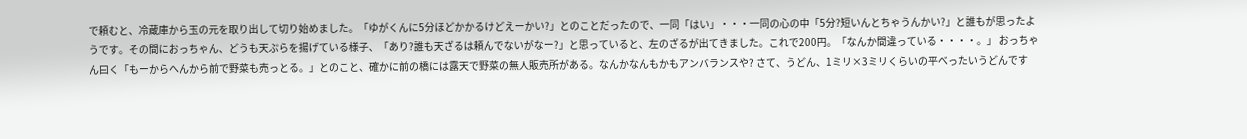で頼むと、冷蔵庫から玉の元を取り出して切り始めました。「ゆがくんに5分ほどかかるけどえーかい?」とのことだったので、一同「はい」・・・一同の心の中「5分?短いんとちゃうんかい?」と誰もが思ったようです。その間におっちゃん、どうも天ぷらを揚げている様子、「あり?誰も天ざるは頼んでないがなー?」と思っていると、左のざるが出てきました。これで200円。「なんか間違っている・・・・。」 おっちゃん曰く「もーからへんから前で野菜も売っとる。」とのこと、確かに前の橋には露天で野菜の無人販売所がある。なんかなんもかもアンバランスや? さて、うどん、1ミリ×3ミリくらいの平べったいうどんです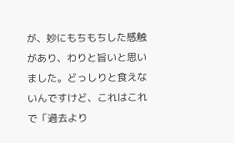が、妙にもちもちした感触があり、わりと旨いと思いました。どっしりと食えないんですけど、これはこれで「過去より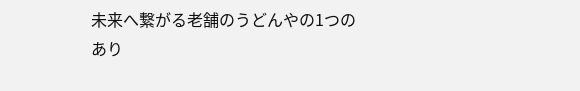未来へ繋がる老舗のうどんやの1つのあり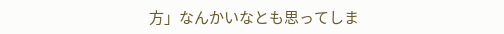方」なんかいなとも思ってしま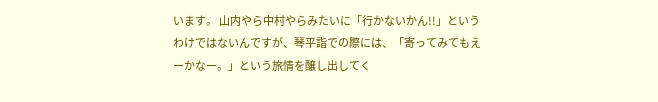います。 山内やら中村やらみたいに「行かないかん!!」というわけではないんですが、琴平詣での際には、「寄ってみてもえーかなー。」という旅情を醸し出してく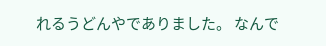れるうどんやでありました。 なんで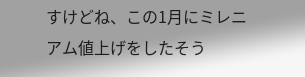すけどね、この1月にミレニアム値上げをしたそう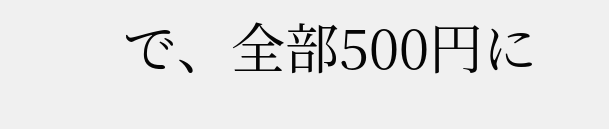で、全部500円に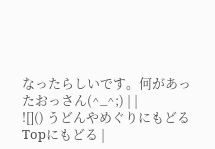なったらしいです。何があったおっさん(^_^;) | |
![]() うどんやめぐりにもどる Topにもどる |